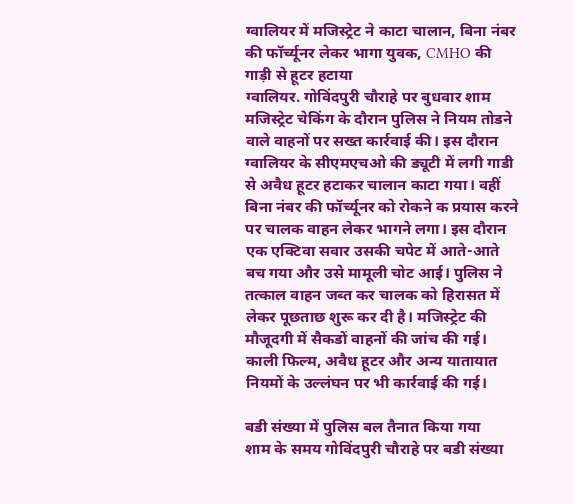ग्वालियर में मजिस्ट्रेट ने काटा चालान, बिना नंबर की फॉर्च्यूनर लेकर भागा युवक, CMHO की गाड़ी से हूटर हटाया
ग्वालियर. गोविंदपुरी चौराहे पर बुधवार शाम मजिस्ट्रेट चेकिंग के दौरान पुलिस ने नियम तोडने वाले वाहनों पर सख्त कार्रवाई की। इस दौरान ग्वालियर के सीएमएचओ की ड्यूटी में लगी गाडी से अवैध हूटर हटाकर चालान काटा गया। वहीं बिना नंबर की फॉर्च्यूनर को रोकने क प्रयास करने पर चालक वाहन लेकर भागने लगा। इस दौरान एक एक्टिवा सवार उसकी चपेट में आते-आते बच गया और उसे मामूली चोट आई। पुलिस ने तत्काल वाहन जब्त कर चालक को हिरासत में लेकर पूछताछ शुरू कर दी है। मजिस्ट्रेट की मौजूदगी में सैकडों वाहनों की जांच की गई। काली फिल्म, अवैध हूटर और अन्य यातायात नियमों के उल्लंघन पर भी कार्रवाई की गई।

बडी संख्या में पुलिस बल तैनात किया गया
शाम के समय गोविंदपुरी चौराहे पर बडी संख्या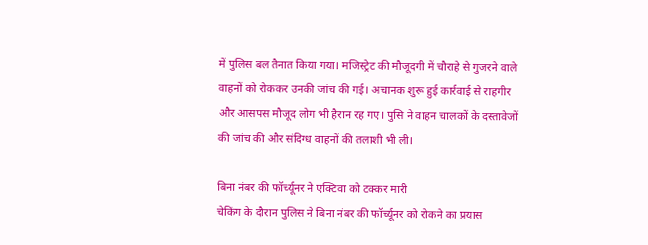में पुलिस बल तैनात किया गया। मजिस्ट्रेट की मौजूदगी में चौराहे से गुजरने वाले वाहनों को रोककर उनकी जांच की गई। अचानक शुरू हुई कार्रवाई से राहगीर और आसपस मौजूद लोग भी हैरान रह गए। पुसि ने वाहन चालकों के दस्तावेजों की जांच की और संदिग्ध वाहनों की तलाशी भी ली।

बिना नंबर की फॉर्च्यूनर ने एक्टिवा को टक्कर मारी
चेकिंग के दौरान पुलिस ने बिना नंबर की फॉर्च्यूनर को रोकने का प्रयास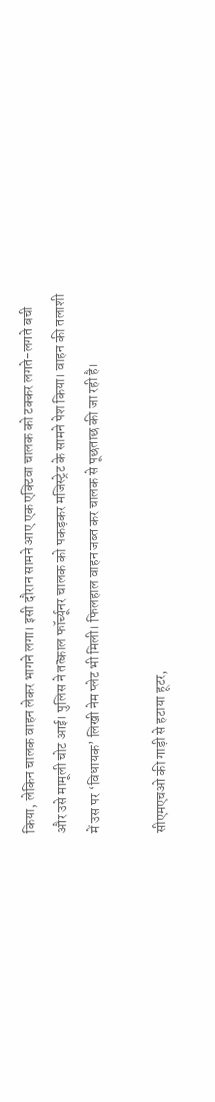किया, लेकिन चालक वाहन लेकर भागने लगा। इसी दौरान सामने आए एक एक्टिवा चालक को टक्कर लगते-लगते बची और उसे मामूली चोट आई। पुलिस ने तत्काल फॉर्च्यूनर चालक को पकड़कर मजिस्ट्रेट के सामने पेश किया। वाहन की तलाशी में उस पर ‘विधायक’ लिखी नेम प्लेट भी मिली। फिलहाल वाहन जब्त कर चालक से पूछताछ की जा रही है।

सीएमएचओ की गाड़ी से हटाया हूटर,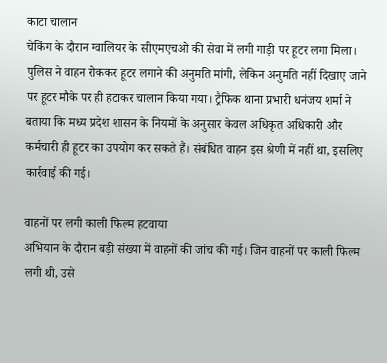काटा चालान
चेकिंग के दौरान ग्वालियर के सीएमएचओ की सेवा में लगी गाड़ी पर हूटर लगा मिला। पुलिस ने वाहन रोककर हूटर लगाने की अनुमति मांगी, लेकिन अनुमति नहीं दिखाए जाने पर हूटर मौके पर ही हटाकर चालान किया गया। ट्रैफिक थाना प्रभारी धनंजय शर्मा ने बताया कि मध्य प्रदेश शासन के नियमों के अनुसार केवल अधिकृत अधिकारी और कर्मचारी ही हूटर का उपयोग कर सकते हैं। संबंधित वाहन इस श्रेणी में नहीं था, इसलिए कार्रवाई की गई।

वाहनों पर लगी काली फिल्म हटवाया
अभियान के दौरान बड़ी संख्या में वाहनों की जांच की गई। जिन वाहनों पर काली फिल्म लगी थी, उसे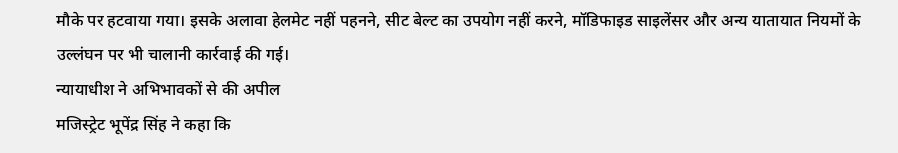मौके पर हटवाया गया। इसके अलावा हेलमेट नहीं पहनने, सीट बेल्ट का उपयोग नहीं करने, मॉडिफाइड साइलेंसर और अन्य यातायात नियमों के उल्लंघन पर भी चालानी कार्रवाई की गई।
न्यायाधीश ने अभिभावकों से की अपील
मजिस्ट्रेट भूपेंद्र सिंह ने कहा कि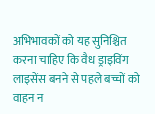अभिभावकों को यह सुनिश्चित करना चाहिए कि वैध ड्राइविंग लाइसेंस बनने से पहले बच्चों को वाहन न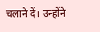चलाने दें। उन्होंने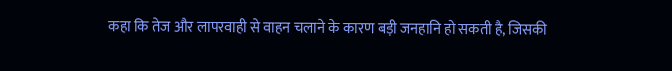कहा कि तेज और लापरवाही से वाहन चलाने के कारण बड़ी जनहानि हो सकती है, जिसकी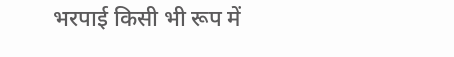भरपाई किसी भी रूप में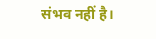संभव नहीं है।